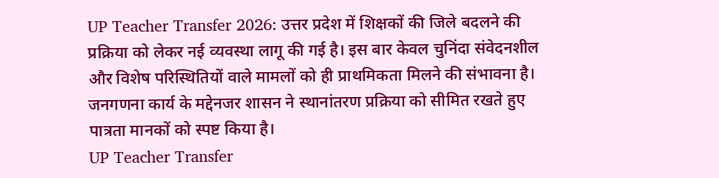UP Teacher Transfer 2026: उत्तर प्रदेश में शिक्षकों की जिले बदलने की प्रक्रिया को लेकर नई व्यवस्था लागू की गई है। इस बार केवल चुनिंदा संवेदनशील और विशेष परिस्थितियों वाले मामलों को ही प्राथमिकता मिलने की संभावना है। जनगणना कार्य के मद्देनजर शासन ने स्थानांतरण प्रक्रिया को सीमित रखते हुए पात्रता मानकों को स्पष्ट किया है।
UP Teacher Transfer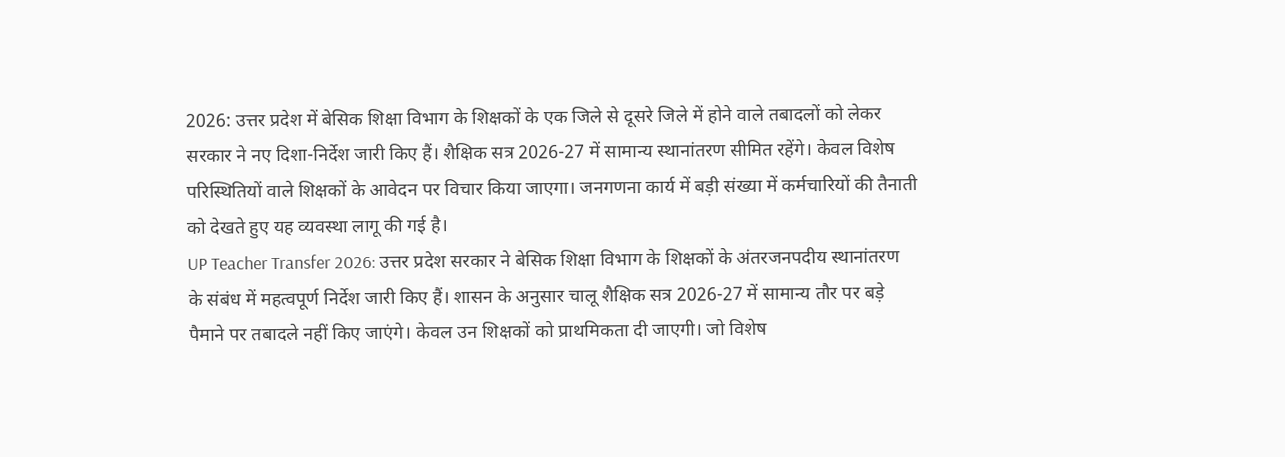2026: उत्तर प्रदेश में बेसिक शिक्षा विभाग के शिक्षकों के एक जिले से दूसरे जिले में होने वाले तबादलों को लेकर सरकार ने नए दिशा-निर्देश जारी किए हैं। शैक्षिक सत्र 2026-27 में सामान्य स्थानांतरण सीमित रहेंगे। केवल विशेष परिस्थितियों वाले शिक्षकों के आवेदन पर विचार किया जाएगा। जनगणना कार्य में बड़ी संख्या में कर्मचारियों की तैनाती को देखते हुए यह व्यवस्था लागू की गई है।
UP Teacher Transfer 2026: उत्तर प्रदेश सरकार ने बेसिक शिक्षा विभाग के शिक्षकों के अंतरजनपदीय स्थानांतरण के संबंध में महत्वपूर्ण निर्देश जारी किए हैं। शासन के अनुसार चालू शैक्षिक सत्र 2026-27 में सामान्य तौर पर बड़े पैमाने पर तबादले नहीं किए जाएंगे। केवल उन शिक्षकों को प्राथमिकता दी जाएगी। जो विशेष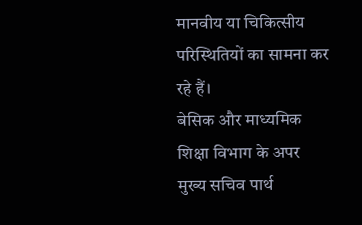मानवीय या चिकित्सीय परिस्थितियों का सामना कर रहे हैं।
बेसिक और माध्यमिक शिक्षा विभाग के अपर मुख्य सचिव पार्थ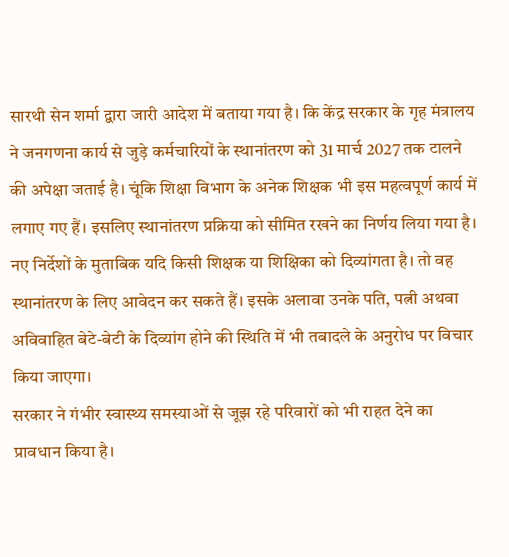सारथी सेन शर्मा द्वारा जारी आदेश में बताया गया है। कि केंद्र सरकार के गृह मंत्रालय ने जनगणना कार्य से जुड़े कर्मचारियों के स्थानांतरण को 31 मार्च 2027 तक टालने की अपेक्षा जताई है। चूंकि शिक्षा विभाग के अनेक शिक्षक भी इस महत्वपूर्ण कार्य में लगाए गए हैं। इसलिए स्थानांतरण प्रक्रिया को सीमित रखने का निर्णय लिया गया है।
नए निर्देशों के मुताबिक यदि किसी शिक्षक या शिक्षिका को दिव्यांगता है। तो वह स्थानांतरण के लिए आवेदन कर सकते हैं। इसके अलावा उनके पति, पत्नी अथवा अविवाहित बेटे-बेटी के दिव्यांग होने की स्थिति में भी तबादले के अनुरोध पर विचार किया जाएगा।
सरकार ने गंभीर स्वास्थ्य समस्याओं से जूझ रहे परिवारों को भी राहत देने का प्रावधान किया है।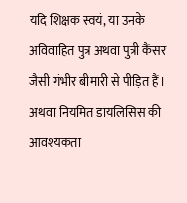यदि शिक्षक स्वयं, या उनके अविवाहित पुत्र अथवा पुत्री कैंसर जैसी गंभीर बीमारी से पीड़ित हैं। अथवा नियमित डायलिसिस की आवश्यकता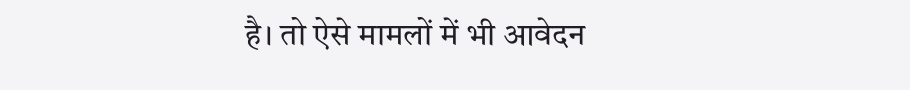है। तो ऐसे मामलों में भी आवेदन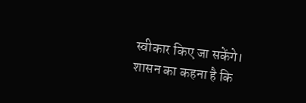स्वीकार किए जा सकेंगे। शासन का कहना है कि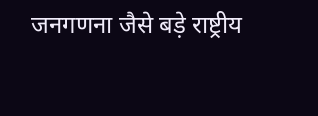जनगणना जैसे बड़े राष्ट्रीय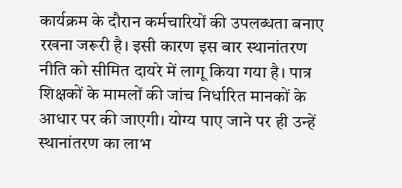कार्यक्रम के दौरान कर्मचारियों की उपलब्धता बनाए रखना जरूरी है। इसी कारण इस बार स्थानांतरण नीति को सीमित दायरे में लागू किया गया है। पात्र शिक्षकों के मामलों की जांच निर्धारित मानकों के आधार पर की जाएगी। योग्य पाए जाने पर ही उन्हें स्थानांतरण का लाभ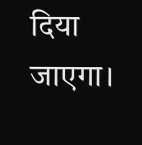दिया जाएगा।